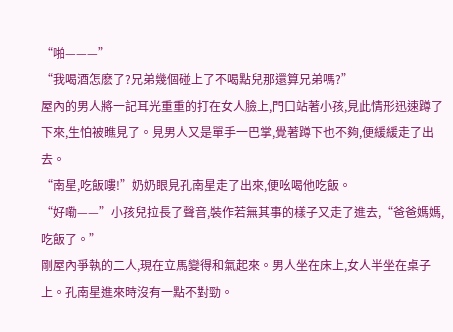“啪———”
“我喝酒怎麽了?兄弟幾個碰上了不喝點兒那還算兄弟嗎?”
屋內的男人將一記耳光重重的打在女人臉上,門口站著小孩,見此情形迅速蹲了下來,生怕被瞧見了。見男人又是單手一巴掌,覺著蹲下也不夠,便緩緩走了出去。
“南星,吃飯嘍!”奶奶眼見孔南星走了出來,便吆喝他吃飯。
“好嘞——”小孩兒拉長了聲音,裝作若無其事的樣子又走了進去,“爸爸媽媽,吃飯了。”
剛屋內爭執的二人,現在立馬變得和氣起來。男人坐在床上,女人半坐在桌子上。孔南星進來時沒有一點不對勁。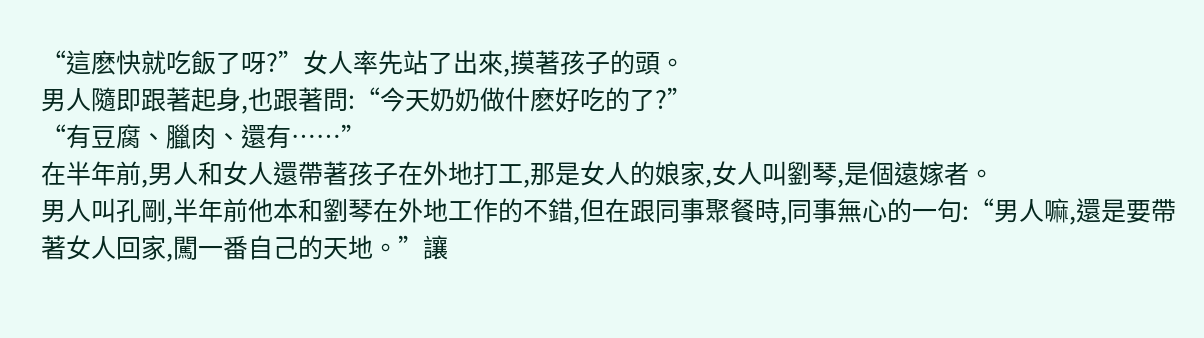“這麽快就吃飯了呀?”女人率先站了出來,摸著孩子的頭。
男人隨即跟著起身,也跟著問:“今天奶奶做什麽好吃的了?”
“有豆腐、臘肉、還有……”
在半年前,男人和女人還帶著孩子在外地打工,那是女人的娘家,女人叫劉琴,是個遠嫁者。
男人叫孔剛,半年前他本和劉琴在外地工作的不錯,但在跟同事聚餐時,同事無心的一句:“男人嘛,還是要帶著女人回家,闖一番自己的天地。”讓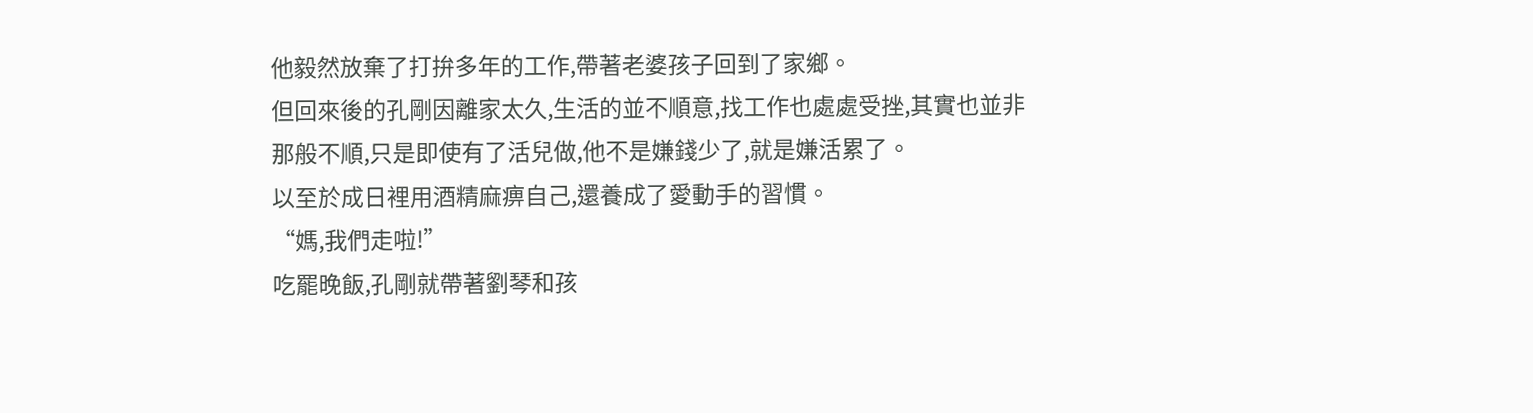他毅然放棄了打拚多年的工作,帶著老婆孩子回到了家鄉。
但回來後的孔剛因離家太久,生活的並不順意,找工作也處處受挫,其實也並非那般不順,只是即使有了活兒做,他不是嫌錢少了,就是嫌活累了。
以至於成日裡用酒精麻痹自己,還養成了愛動手的習慣。
“媽,我們走啦!”
吃罷晚飯,孔剛就帶著劉琴和孩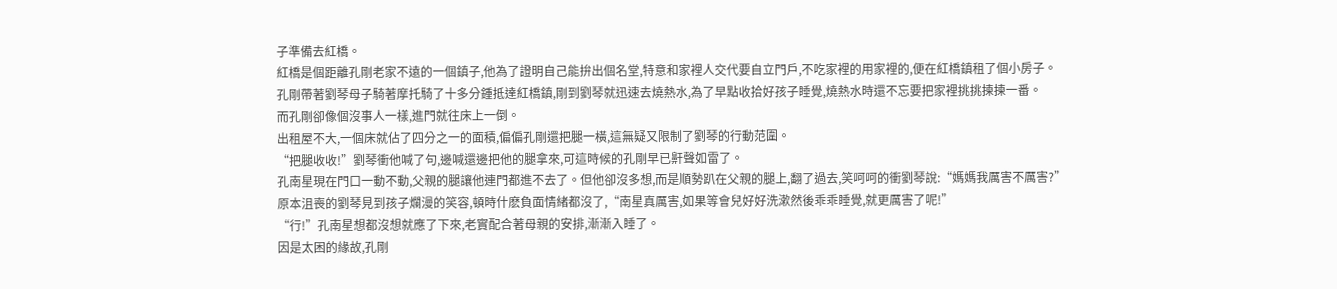子準備去紅橋。
紅橋是個距離孔剛老家不遠的一個鎮子,他為了證明自己能拚出個名堂,特意和家裡人交代要自立門戶,不吃家裡的用家裡的,便在紅橋鎮租了個小房子。
孔剛帶著劉琴母子騎著摩托騎了十多分鍾抵達紅橋鎮,剛到劉琴就迅速去燒熱水,為了早點收拾好孩子睡覺,燒熱水時還不忘要把家裡挑挑揀揀一番。
而孔剛卻像個沒事人一樣,進門就往床上一倒。
出租屋不大,一個床就佔了四分之一的面積,偏偏孔剛還把腿一橫,這無疑又限制了劉琴的行動范圍。
“把腿收收!”劉琴衝他喊了句,邊喊還邊把他的腿拿來,可這時候的孔剛早已鼾聲如雷了。
孔南星現在門口一動不動,父親的腿讓他連門都進不去了。但他卻沒多想,而是順勢趴在父親的腿上,翻了過去,笑呵呵的衝劉琴說:“媽媽我厲害不厲害?”
原本沮喪的劉琴見到孩子爛漫的笑容,頓時什麽負面情緒都沒了,“南星真厲害,如果等會兒好好洗漱然後乖乖睡覺,就更厲害了呢!”
“行!”孔南星想都沒想就應了下來,老實配合著母親的安排,漸漸入睡了。
因是太困的緣故,孔剛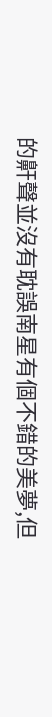的鼾聲並沒有耽誤南星有個不錯的美夢,但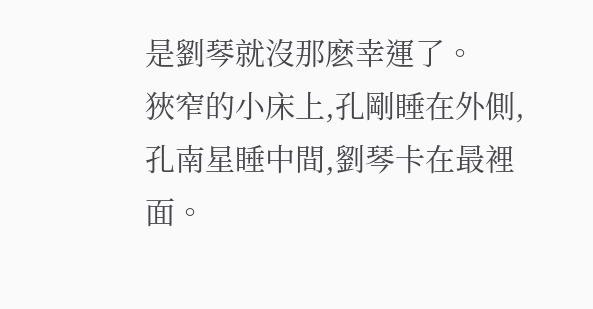是劉琴就沒那麽幸運了。
狹窄的小床上,孔剛睡在外側,孔南星睡中間,劉琴卡在最裡面。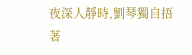夜深人靜時,劉琴獨自捂著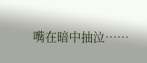嘴在暗中抽泣……